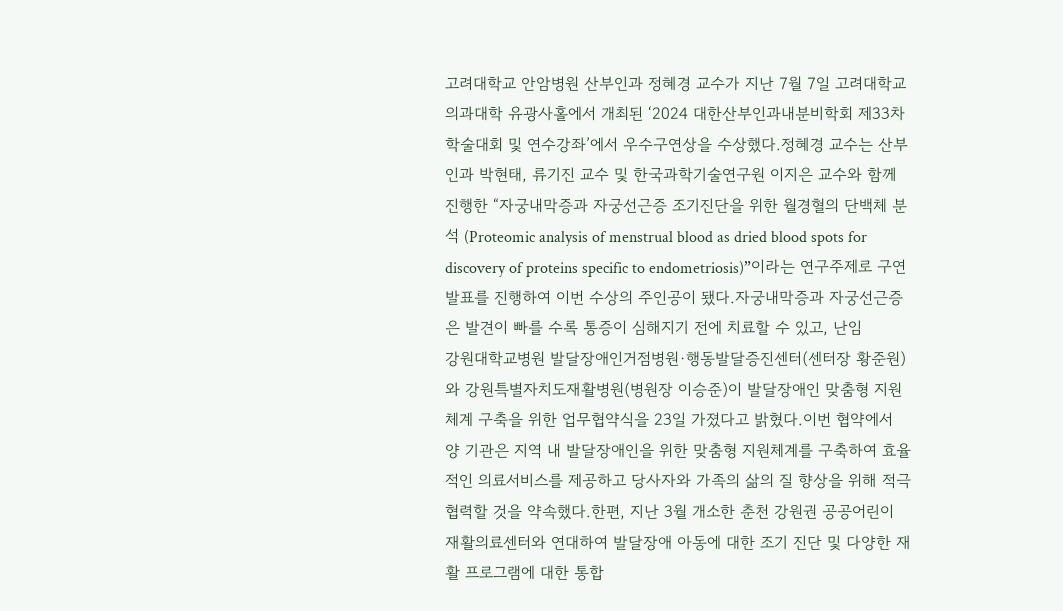고려대학교 안암병원 산부인과 정혜경 교수가 지난 7월 7일 고려대학교 의과대학 유광사홀에서 개최된 ‘2024 대한산부인과내분비학회 제33차 학술대회 및 연수강좌’에서 우수구연상을 수상했다.정혜경 교수는 산부인과 박현태, 류기진 교수 및 한국과학기술연구원 이지은 교수와 함께 진행한 “자궁내막증과 자궁선근증 조기진단을 위한 월경혈의 단백체 분석 (Proteomic analysis of menstrual blood as dried blood spots for discovery of proteins specific to endometriosis)”이라는 연구주제로 구연 발표를 진행하여 이번 수상의 주인공이 됐다.자궁내막증과 자궁선근증은 발견이 빠를 수록 통증이 심해지기 전에 치료할 수 있고, 난임
강원대학교병원 발달장애인거점병원·행동발달증진센터(센터장 황준원)와 강원특별자치도재활병원(병원장 이승준)이 발달장애인 맞춤형 지원체계 구축을 위한 업무협약식을 23일 가졌다고 밝혔다.이번 협약에서 양 기관은 지역 내 발달장애인을 위한 맞춤형 지원체계를 구축하여 효율적인 의료서비스를 제공하고 당사자와 가족의 삶의 질 향상을 위해 적극 협력할 것을 약속했다.한편, 지난 3월 개소한 춘천 강원권 공공어린이 재활의료센터와 연대하여 발달장애 아동에 대한 조기 진단 및 다양한 재활 프로그램에 대한 통합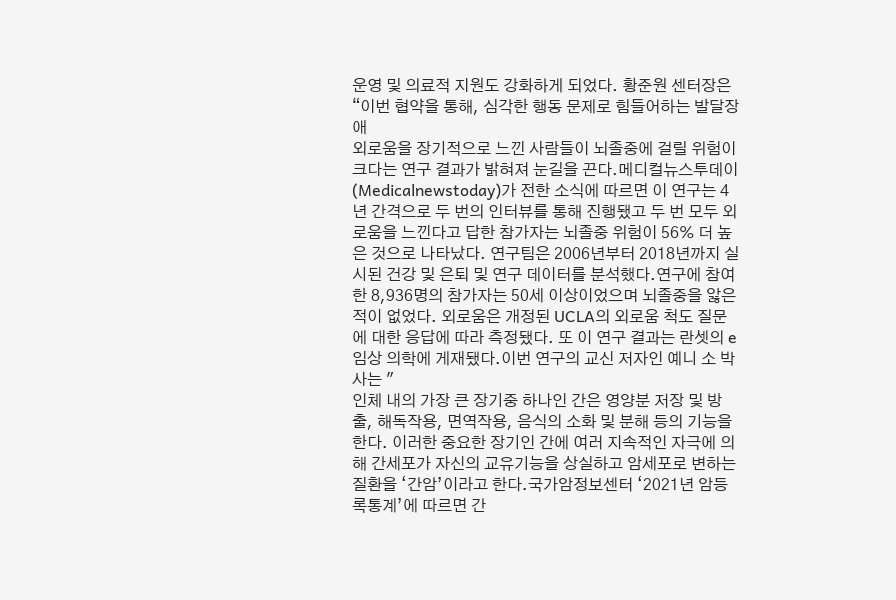운영 및 의료적 지원도 강화하게 되었다. 황준원 센터장은 “이번 협약을 통해, 심각한 행동 문제로 힘들어하는 발달장애
외로움을 장기적으로 느낀 사람들이 뇌졸중에 걸릴 위험이 크다는 연구 결과가 밝혀져 눈길을 끈다.메디컬뉴스투데이(Medicalnewstoday)가 전한 소식에 따르면 이 연구는 4년 간격으로 두 번의 인터뷰를 통해 진행됐고 두 번 모두 외로움을 느낀다고 답한 참가자는 뇌졸중 위험이 56% 더 높은 것으로 나타났다. 연구팀은 2006년부터 2018년까지 실시된 건강 및 은퇴 및 연구 데이터를 분석했다.연구에 참여한 8,936명의 참가자는 50세 이상이었으며 뇌졸중을 앓은 적이 없었다. 외로움은 개정된 UCLA의 외로움 척도 질문에 대한 응답에 따라 측정됐다. 또 이 연구 결과는 란셋의 e임상 의학에 게재됐다.이번 연구의 교신 저자인 예니 소 박사는 "
인체 내의 가장 큰 장기중 하나인 간은 영양분 저장 및 방출, 해독작용, 면역작용, 음식의 소화 및 분해 등의 기능을 한다. 이러한 중요한 장기인 간에 여러 지속적인 자극에 의해 간세포가 자신의 교유기능을 상실하고 암세포로 변하는 질환을 ‘간암’이라고 한다.국가암정보센터 ‘2021년 암등록통계’에 따르면 간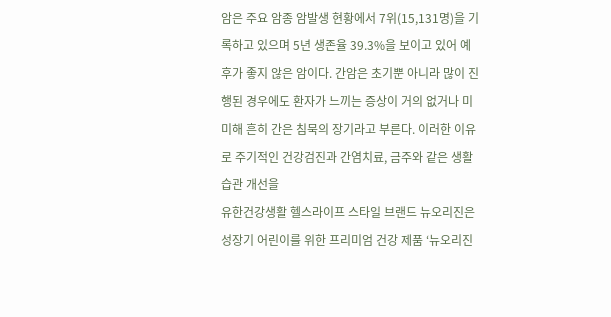암은 주요 암종 암발생 현황에서 7위(15,131명)을 기록하고 있으며 5년 생존율 39.3%을 보이고 있어 예후가 좋지 않은 암이다. 간암은 초기뿐 아니라 많이 진행된 경우에도 환자가 느끼는 증상이 거의 없거나 미미해 흔히 간은 침묵의 장기라고 부른다. 이러한 이유로 주기적인 건강검진과 간염치료, 금주와 같은 생활습관 개선을
유한건강생활 헬스라이프 스타일 브랜드 뉴오리진은 성장기 어린이를 위한 프리미엄 건강 제품 ‘뉴오리진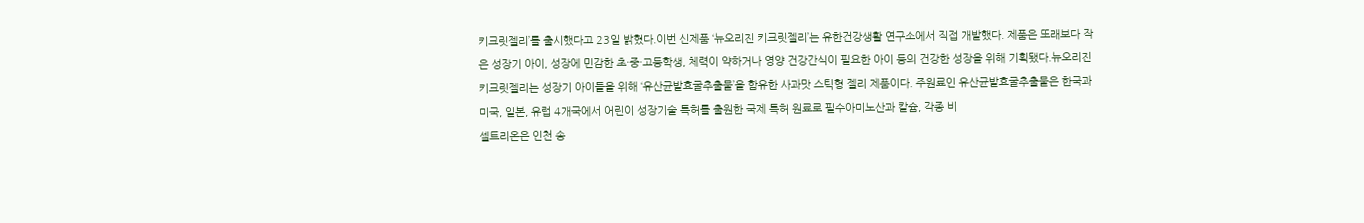키크릿젤리’를 출시했다고 23일 밝혔다.이번 신제품 ‘뉴오리진 키크릿젤리’는 유한건강생활 연구소에서 직접 개발했다. 제품은 또래보다 작은 성장기 아이, 성장에 민감한 초·중·고등학생, 체력이 약하거나 영양 건강간식이 필요한 아이 등의 건강한 성장을 위해 기획됐다.뉴오리진 키크릿젤리는 성장기 아이들을 위해 ‘유산균발효굴추출물’을 함유한 사과맛 스틱형 젤리 제품이다. 주원료인 유산균발효굴추출물은 한국과 미국, 일본, 유럽 4개국에서 어린이 성장기술 특허를 출원한 국제 특허 원료로 필수아미노산과 칼슘, 각종 비
셀트리온은 인천 송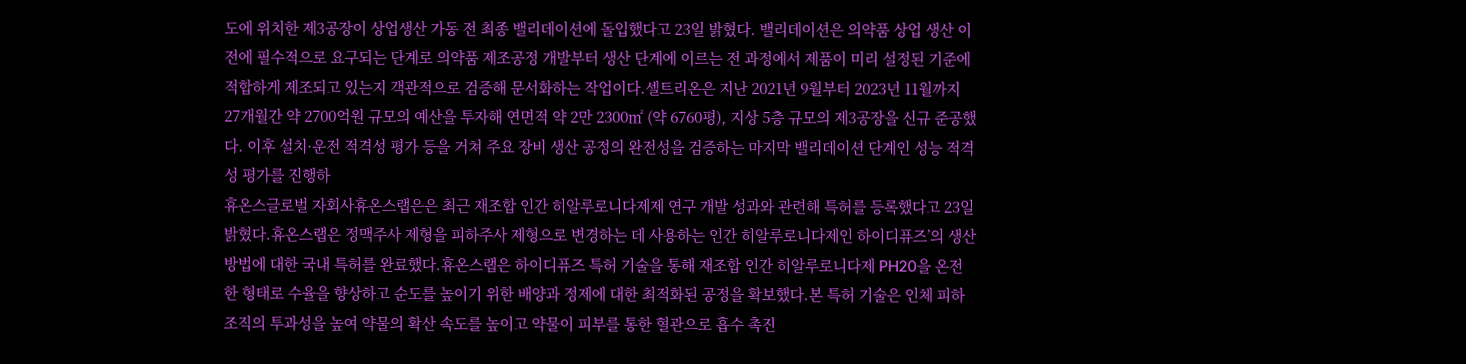도에 위치한 제3공장이 상업생산 가동 전 최종 밸리데이션에 돌입했다고 23일 밝혔다. 밸리데이션은 의약품 상업 생산 이전에 필수적으로 요구되는 단계로 의약품 제조공정 개발부터 생산 단계에 이르는 전 과정에서 제품이 미리 설정된 기준에 적합하게 제조되고 있는지 객관적으로 검증해 문서화하는 작업이다.셀트리온은 지난 2021년 9월부터 2023년 11월까지 27개월간 약 2700억원 규모의 예산을 투자해 연면적 약 2만 2300㎡ (약 6760평), 지상 5층 규모의 제3공장을 신규 준공했다. 이후 설치·운전 적격성 평가 등을 거쳐 주요 장비 생산 공정의 완전성을 검증하는 마지막 밸리데이션 단계인 성능 적격성 평가를 진행하
휴온스글로벌 자회사휴온스랩은은 최근 재조합 인간 히알루로니다제제 연구 개발 성과와 관련해 특허를 등록했다고 23일 밝혔다.휴온스랩은 정맥주사 제형을 피하주사 제형으로 변경하는 데 사용하는 인간 히알루로니다제인 하이디퓨즈’의 생산 방법에 대한 국내 특허를 완료했다.휴온스랩은 하이디퓨즈 특허 기술을 통해 재조합 인간 히알루로니다제 PH20을 온전한 형태로 수율을 향상하고 순도를 높이기 위한 배양과 정제에 대한 최적화된 공정을 확보했다.본 특허 기술은 인체 피하조직의 투과성을 높여 약물의 확산 속도를 높이고 약물이 피부를 통한 혈관으로 흡수 촉진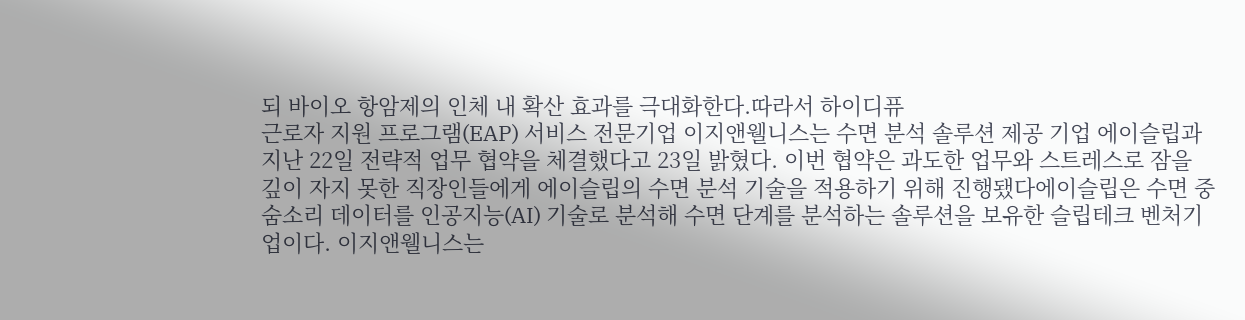되 바이오 항암제의 인체 내 확산 효과를 극대화한다.따라서 하이디퓨
근로자 지원 프로그램(EAP) 서비스 전문기업 이지앤웰니스는 수면 분석 솔루션 제공 기업 에이슬립과 지난 22일 전략적 업무 협약을 체결했다고 23일 밝혔다. 이번 협약은 과도한 업무와 스트레스로 잠을 깊이 자지 못한 직장인들에게 에이슬립의 수면 분석 기술을 적용하기 위해 진행됐다에이슬립은 수면 중 숨소리 데이터를 인공지능(AI) 기술로 분석해 수면 단계를 분석하는 솔루션을 보유한 슬립테크 벤처기업이다. 이지앤웰니스는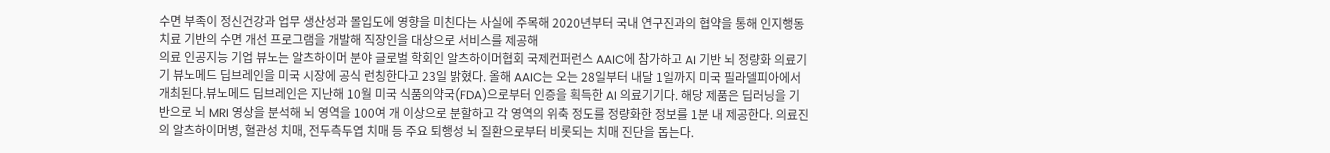수면 부족이 정신건강과 업무 생산성과 몰입도에 영향을 미친다는 사실에 주목해 2020년부터 국내 연구진과의 협약을 통해 인지행동치료 기반의 수면 개선 프로그램을 개발해 직장인을 대상으로 서비스를 제공해
의료 인공지능 기업 뷰노는 알츠하이머 분야 글로벌 학회인 알츠하이머협회 국제컨퍼런스 AAIC에 참가하고 AI 기반 뇌 정량화 의료기기 뷰노메드 딥브레인을 미국 시장에 공식 런칭한다고 23일 밝혔다. 올해 AAIC는 오는 28일부터 내달 1일까지 미국 필라델피아에서 개최된다.뷰노메드 딥브레인은 지난해 10월 미국 식품의약국(FDA)으로부터 인증을 획득한 AI 의료기기다. 해당 제품은 딥러닝을 기반으로 뇌 MRI 영상을 분석해 뇌 영역을 100여 개 이상으로 분할하고 각 영역의 위축 정도를 정량화한 정보를 1분 내 제공한다. 의료진의 알츠하이머병, 혈관성 치매, 전두측두엽 치매 등 주요 퇴행성 뇌 질환으로부터 비롯되는 치매 진단을 돕는다.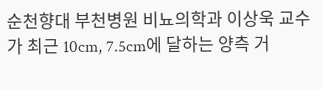순천향대 부천병원 비뇨의학과 이상욱 교수가 최근 10cm, 7.5cm에 달하는 양측 거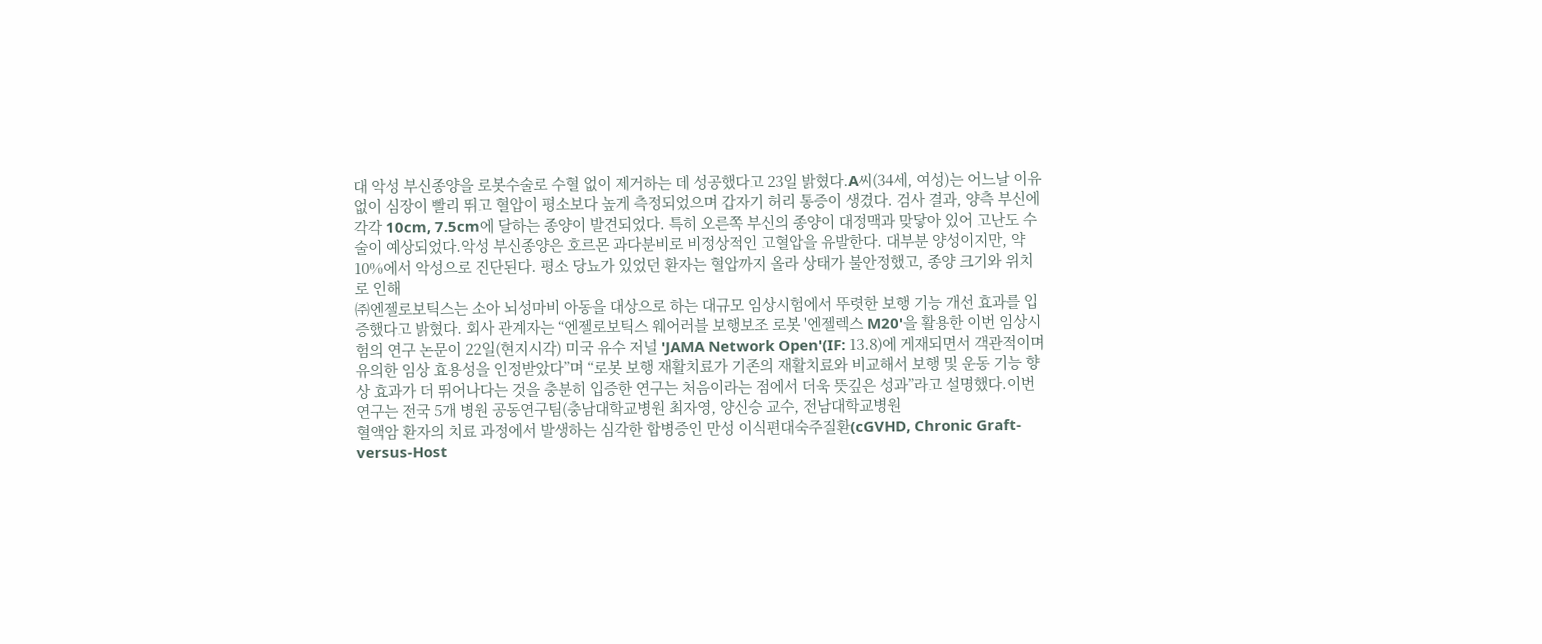대 악성 부신종양을 로봇수술로 수혈 없이 제거하는 데 성공했다고 23일 밝혔다.A씨(34세, 여성)는 어느날 이유 없이 심장이 빨리 뛰고 혈압이 평소보다 높게 측정되었으며 갑자기 허리 통증이 생겼다. 검사 결과, 양측 부신에 각각 10cm, 7.5cm에 달하는 종양이 발견되었다. 특히 오른쪽 부신의 종양이 대정맥과 맞닿아 있어 고난도 수술이 예상되었다.악성 부신종양은 호르몬 과다분비로 비정상적인 고혈압을 유발한다. 대부분 양성이지만, 약 10%에서 악성으로 진단된다. 평소 당뇨가 있었던 환자는 혈압까지 올라 상태가 불안정했고, 종양 크기와 위치로 인해
㈜엔젤로보틱스는 소아 뇌성마비 아동을 대상으로 하는 대규모 임상시험에서 뚜렷한 보행 기능 개선 효과를 입증했다고 밝혔다. 회사 관계자는 “엔젤로보틱스 웨어러블 보행보조 로봇 '엔젤렉스 M20'을 활용한 이번 임상시험의 연구 논문이 22일(현지시각) 미국 유수 저널 'JAMA Network Open'(IF: 13.8)에 게재되면서 객관적이며 유의한 임상 효용성을 인정받았다”며 “로봇 보행 재활치료가 기존의 재활치료와 비교해서 보행 및 운동 기능 향상 효과가 더 뛰어나다는 것을 충분히 입증한 연구는 처음이라는 점에서 더욱 뜻깊은 성과”라고 설명했다.이번 연구는 전국 5개 병원 공동연구팀(충남대학교병원 최자영, 양신승 교수, 전남대학교병원
혈액암 환자의 치료 과정에서 발생하는 심각한 합병증인 만성 이식편대숙주질환(cGVHD, Chronic Graft-versus-Host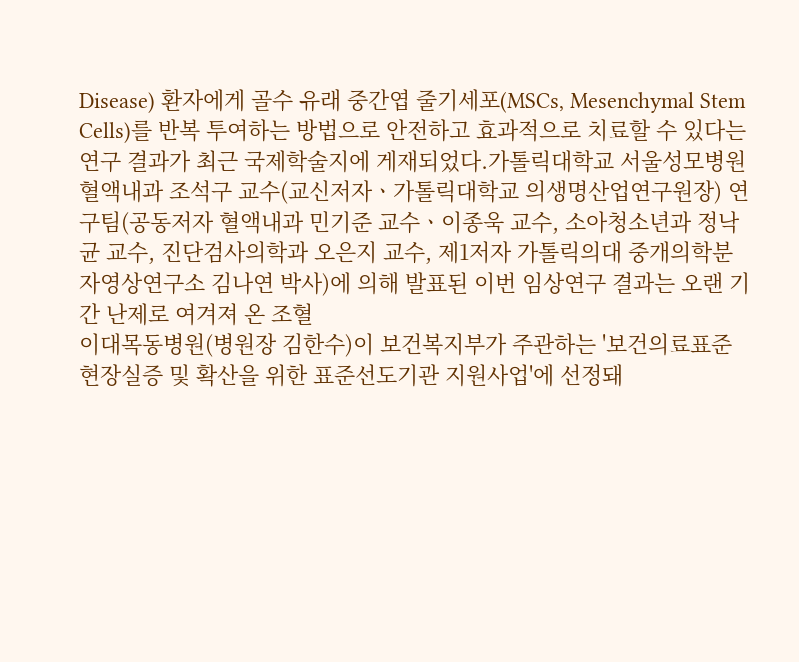Disease) 환자에게 골수 유래 중간엽 줄기세포(MSCs, Mesenchymal Stem Cells)를 반복 투여하는 방법으로 안전하고 효과적으로 치료할 수 있다는 연구 결과가 최근 국제학술지에 게재되었다.가톨릭대학교 서울성모병원 혈액내과 조석구 교수(교신저자ㆍ가톨릭대학교 의생명산업연구원장) 연구팀(공동저자 혈액내과 민기준 교수ㆍ이종욱 교수, 소아청소년과 정낙균 교수, 진단검사의학과 오은지 교수, 제1저자 가톨릭의대 중개의학분자영상연구소 김나연 박사)에 의해 발표된 이번 임상연구 결과는 오랜 기간 난제로 여겨져 온 조혈
이대목동병원(병원장 김한수)이 보건복지부가 주관하는 '보건의료표준 현장실증 및 확산을 위한 표준선도기관 지원사업'에 선정돼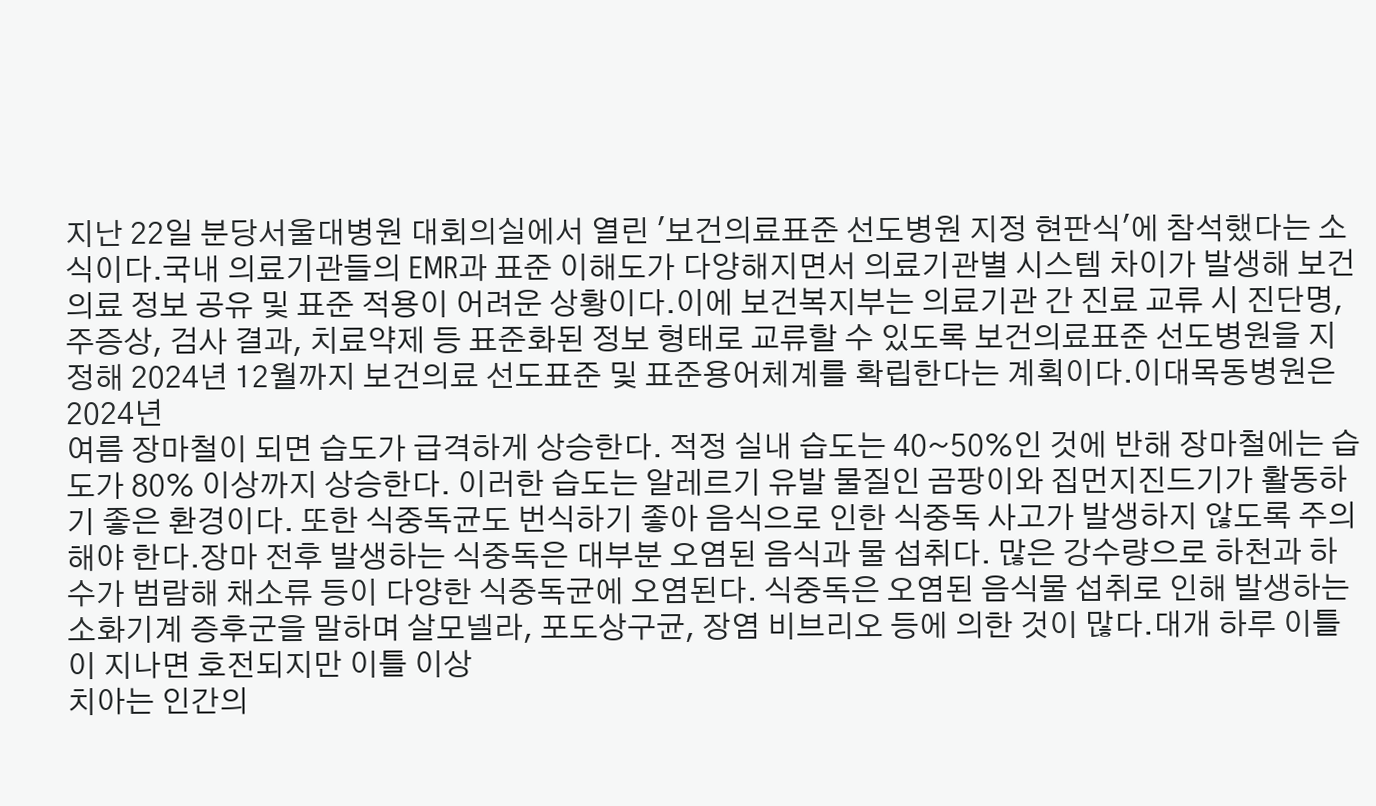지난 22일 분당서울대병원 대회의실에서 열린 '보건의료표준 선도병원 지정 현판식'에 참석했다는 소식이다.국내 의료기관들의 EMR과 표준 이해도가 다양해지면서 의료기관별 시스템 차이가 발생해 보건의료 정보 공유 및 표준 적용이 어려운 상황이다.이에 보건복지부는 의료기관 간 진료 교류 시 진단명, 주증상, 검사 결과, 치료약제 등 표준화된 정보 형태로 교류할 수 있도록 보건의료표준 선도병원을 지정해 2024년 12월까지 보건의료 선도표준 및 표준용어체계를 확립한다는 계획이다.이대목동병원은 2024년
여름 장마철이 되면 습도가 급격하게 상승한다. 적정 실내 습도는 40~50%인 것에 반해 장마철에는 습도가 80% 이상까지 상승한다. 이러한 습도는 알레르기 유발 물질인 곰팡이와 집먼지진드기가 활동하기 좋은 환경이다. 또한 식중독균도 번식하기 좋아 음식으로 인한 식중독 사고가 발생하지 않도록 주의해야 한다.장마 전후 발생하는 식중독은 대부분 오염된 음식과 물 섭취다. 많은 강수량으로 하천과 하수가 범람해 채소류 등이 다양한 식중독균에 오염된다. 식중독은 오염된 음식물 섭취로 인해 발생하는 소화기계 증후군을 말하며 살모넬라, 포도상구균, 장염 비브리오 등에 의한 것이 많다.대개 하루 이틀이 지나면 호전되지만 이틀 이상
치아는 인간의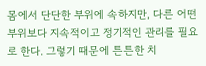몸에서 단단한 부위에 속하지만, 다른 어떤 부위보다 지속적이고 정기적인 관리를 필요로 한다. 그렇기 때문에 튼튼한 치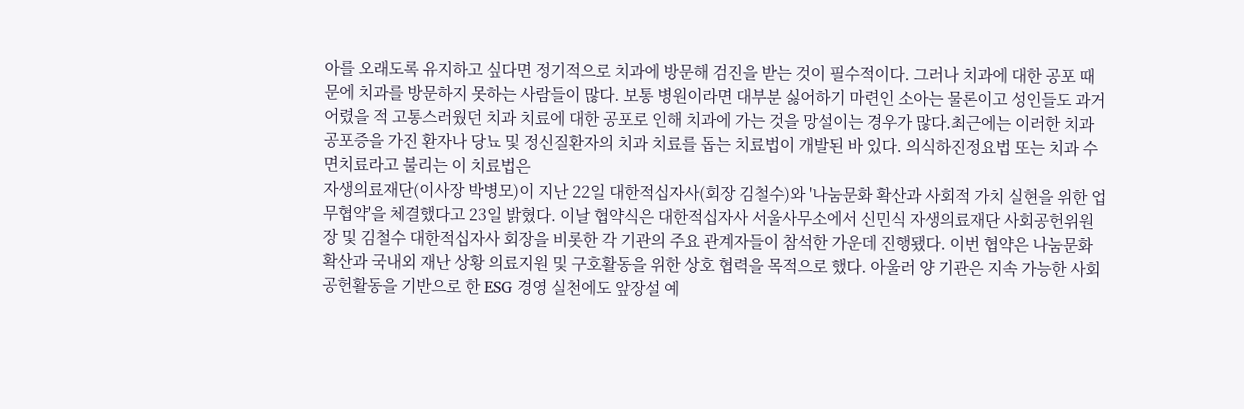아를 오래도록 유지하고 싶다면 정기적으로 치과에 방문해 검진을 받는 것이 필수적이다. 그러나 치과에 대한 공포 때문에 치과를 방문하지 못하는 사람들이 많다. 보통 병원이라면 대부분 싫어하기 마련인 소아는 물론이고 성인들도 과거 어렸을 적 고통스러웠던 치과 치료에 대한 공포로 인해 치과에 가는 것을 망설이는 경우가 많다.최근에는 이러한 치과 공포증을 가진 환자나 당뇨 및 정신질환자의 치과 치료를 돕는 치료법이 개발된 바 있다. 의식하진정요법 또는 치과 수면치료라고 불리는 이 치료법은
자생의료재단(이사장 박병모)이 지난 22일 대한적십자사(회장 김철수)와 '나눔문화 확산과 사회적 가치 실현을 위한 업무협약'을 체결했다고 23일 밝혔다. 이날 협약식은 대한적십자사 서울사무소에서 신민식 자생의료재단 사회공헌위원장 및 김철수 대한적십자사 회장을 비롯한 각 기관의 주요 관계자들이 참석한 가운데 진행됐다. 이번 협약은 나눔문화 확산과 국내외 재난 상황 의료지원 및 구호활동을 위한 상호 협력을 목적으로 했다. 아울러 양 기관은 지속 가능한 사회공헌활동을 기반으로 한 ESG 경영 실천에도 앞장설 예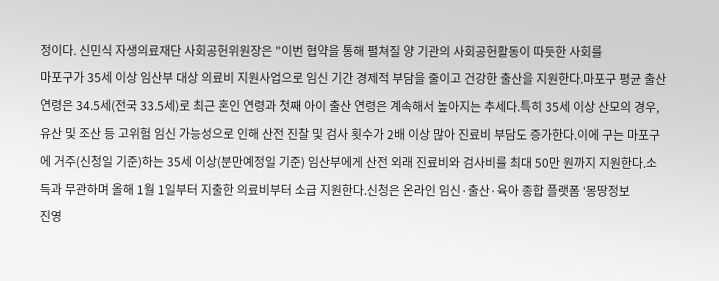정이다. 신민식 자생의료재단 사회공헌위원장은 "이번 협약을 통해 펼쳐질 양 기관의 사회공헌활동이 따듯한 사회를
마포구가 35세 이상 임산부 대상 의료비 지원사업으로 임신 기간 경제적 부담을 줄이고 건강한 출산을 지원한다.마포구 평균 출산 연령은 34.5세(전국 33.5세)로 최근 혼인 연령과 첫째 아이 출산 연령은 계속해서 높아지는 추세다.특히 35세 이상 산모의 경우, 유산 및 조산 등 고위험 임신 가능성으로 인해 산전 진찰 및 검사 횟수가 2배 이상 많아 진료비 부담도 증가한다.이에 구는 마포구에 거주(신청일 기준)하는 35세 이상(분만예정일 기준) 임산부에게 산전 외래 진료비와 검사비를 최대 50만 원까지 지원한다.소득과 무관하며 올해 1월 1일부터 지출한 의료비부터 소급 지원한다.신청은 온라인 임신·출산·육아 종합 플랫폼 ‘몽땅정보
진영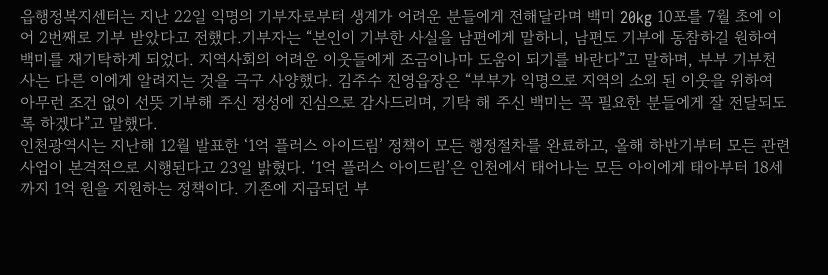읍행정복지센터는 지난 22일 익명의 기부자로부터 생계가 어려운 분들에게 전해달라며 백미 20kg 10포를 7월 초에 이어 2번째로 기부 받았다고 전했다.기부자는 “본인이 기부한 사실을 남편에게 말하니, 남편도 기부에 동참하길 원하여 백미를 재기탁하게 되었다. 지역사회의 어려운 이웃들에게 조금이나마 도움이 되기를 바란다”고 말하며, 부부 기부천사는 다른 이에게 알려지는 것을 극구 사양했다. 김주수 진영읍장은 “부부가 익명으로 지역의 소외 된 이웃을 위하여 아무런 조건 없이 선뜻 기부해 주신 정성에 진심으로 감사드리며, 기탁 해 주신 백미는 꼭 필요한 분들에게 잘 전달되도록 하겠다”고 말했다.
인천광역시는 지난해 12월 발표한 ‘1억 플러스 아이드림’ 정책이 모든 행정절차를 완료하고, 올해 하반기부터 모든 관련 사업이 본격적으로 시행된다고 23일 밝혔다. ‘1억 플러스 아이드림’은 인천에서 태어나는 모든 아이에게 태아부터 18세까지 1억 원을 지원하는 정책이다. 기존에 지급되던 부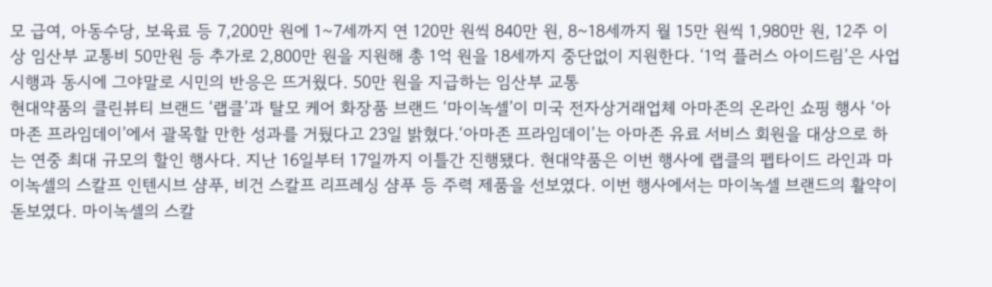모 급여, 아동수당, 보육료 등 7,200만 원에 1~7세까지 연 120만 원씩 840만 원, 8~18세까지 월 15만 원씩 1,980만 원, 12주 이상 임산부 교통비 50만원 등 추가로 2,800만 원을 지원해 총 1억 원을 18세까지 중단없이 지원한다. ‘1억 플러스 아이드림’은 사업 시행과 동시에 그야말로 시민의 반응은 뜨거웠다. 50만 원을 지급하는 임산부 교통
현대약품의 클린뷰티 브랜드 ‘랩클’과 탈모 케어 화장품 브랜드 ‘마이녹셀’이 미국 전자상거래업체 아마존의 온라인 쇼핑 행사 ‘아마존 프라임데이’에서 괄목할 만한 성과를 거뒀다고 23일 밝혔다.‘아마존 프라임데이’는 아마존 유료 서비스 회원을 대상으로 하는 연중 최대 규모의 할인 행사다. 지난 16일부터 17일까지 이틀간 진행됐다. 현대약품은 이번 행사에 랩클의 펩타이드 라인과 마이녹셀의 스칼프 인텐시브 샴푸, 비건 스칼프 리프레싱 샴푸 등 주력 제품을 선보였다. 이번 행사에서는 마이녹셀 브랜드의 활약이 돋보였다. 마이녹셀의 스칼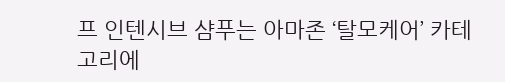프 인텐시브 샴푸는 아마존 ‘탈모케어’ 카테고리에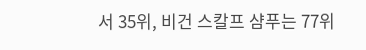서 35위, 비건 스칼프 샴푸는 77위